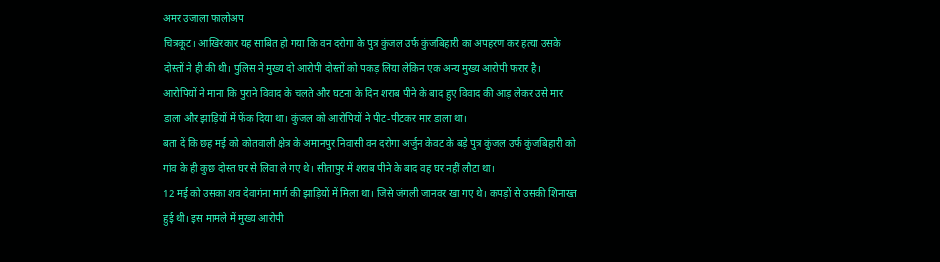अमर उजाला फालोअप
चित्रकूट। आखिरकार यह साबित हो गया कि वन दरोगा के पुत्र कुंजल उर्फ कुंजबिहारी का अपहरण कर हत्या उसके दोस्तों ने ही की थी। पुलिस ने मुख्य दो आरोपी दोस्तों को पकड़ लिया लेकिन एक अन्य मुख्य आरोपी फरार है।
आरोपियों ने माना कि पुराने विवाद के चलते और घटना के दिन शराब पीने के बाद हुए विवाद की आड़ लेकर उसे मार डाला और झाड़ियों में फेंक दिया था। कुंजल को आरोपियों ने पीट-पीटकर मार डाला था।
बता दें कि छह मई को कोतवाली क्षेत्र के अमानपुर निवासी वन दरोगा अर्जुन केवट के बड़े पुत्र कुंजल उर्फ कुंजबिहारी को गांव के ही कुछ दोस्त घर से लिवा ले गए थे। सीतापुर में शराब पीने के बाद वह घर नहीं लौटा था।
12 मई को उसका शव देवागंना मार्ग की झाड़ियों में मिला था। जिसे जंगली जानवर खा गए थे। कपड़ों से उसकी शिनाख्त हुई थी। इस मामले में मुख्य आरोपी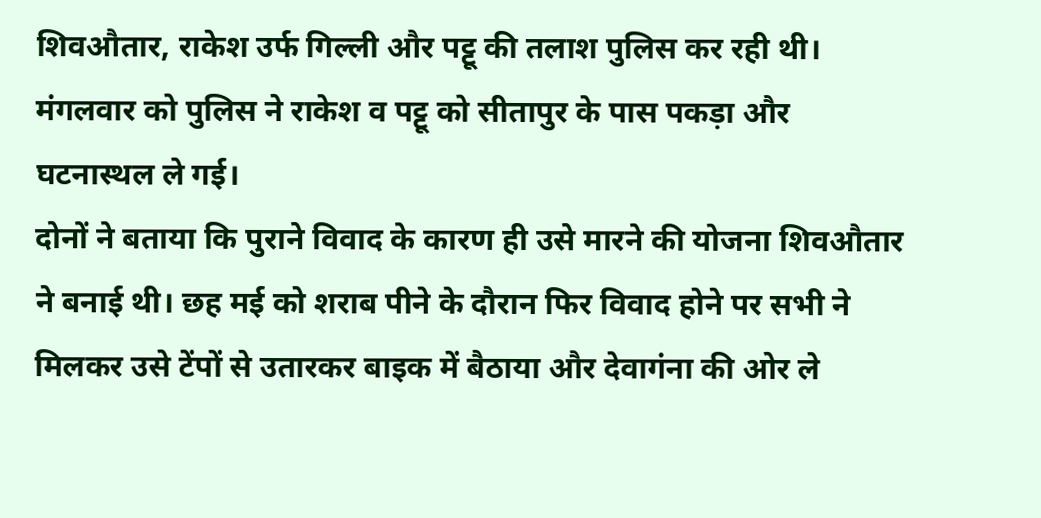शिवऔतार, राकेश उर्फ गिल्ली और पट्टू की तलाश पुलिस कर रही थी। मंगलवार को पुलिस ने राकेश व पट्टू को सीतापुर के पास पकड़ा और घटनास्थल ले गई।
दोनों ने बताया कि पुराने विवाद के कारण ही उसे मारने की योजना शिवऔतार ने बनाई थी। छह मई को शराब पीने के दौरान फिर विवाद होने पर सभी ने मिलकर उसे टेंपों से उतारकर बाइक में बैठाया और देवागंना की ओर ले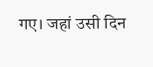गए। जहां उसी दिन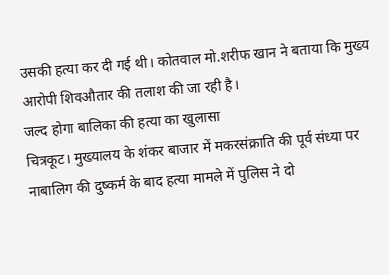उसकी हत्या कर दी गई थी। कोतवाल मो.शरीफ खान ने बताया कि मुख्य आरोपी शिवऔतार की तलाश की जा रही है।
जल्द होगा बालिका की हत्या का खुलासा
चित्रकूट। मुख्यालय के शंकर बाजार में मकरसंक्राति की पूर्व संध्या पर नाबालिग की दुष्कर्म के बाद हत्या मामले में पुलिस ने दो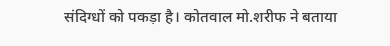संदिग्धों को पकड़ा है। कोतवाल मो.शरीफ ने बताया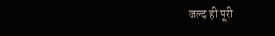जल्द ही पूरी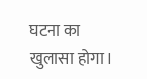घटना का खुलासा होगा।